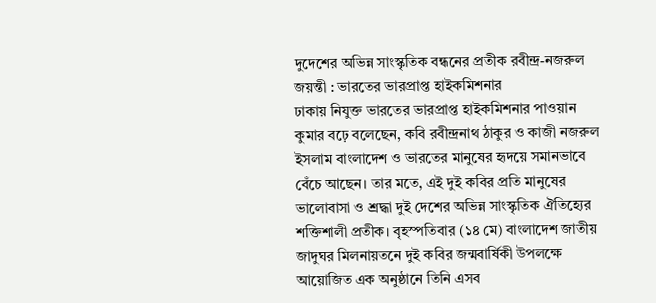দুদেশের অভিন্ন সাংস্কৃতিক বন্ধনের প্রতীক রবীন্দ্র-নজরুল জয়ন্তী : ভারতের ভারপ্রাপ্ত হাইকমিশনার
ঢাকায় নিযুক্ত ভারতের ভারপ্রাপ্ত হাইকমিশনার পাওয়ান কুমার বঢ়ে বলেছেন, কবি রবীন্দ্রনাথ ঠাকুর ও কাজী নজরুল ইসলাম বাংলাদেশ ও ভারতের মানুষের হৃদয়ে সমানভাবে বেঁচে আছেন। তার মতে, এই দুই কবির প্রতি মানুষের ভালোবাসা ও শ্রদ্ধা দুই দেশের অভিন্ন সাংস্কৃতিক ঐতিহ্যের শক্তিশালী প্রতীক। বৃহস্পতিবার (১৪ মে) বাংলাদেশ জাতীয় জাদুঘর মিলনায়তনে দুই কবির জন্মবার্ষিকী উপলক্ষে আয়োজিত এক অনুষ্ঠানে তিনি এসব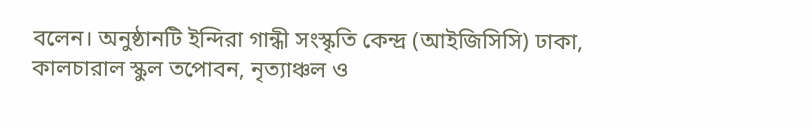বলেন। অনুষ্ঠানটি ইন্দিরা গান্ধী সংস্কৃতি কেন্দ্র (আইজিসিসি) ঢাকা, কালচারাল স্কুল তপোবন, নৃত্যাঞ্চল ও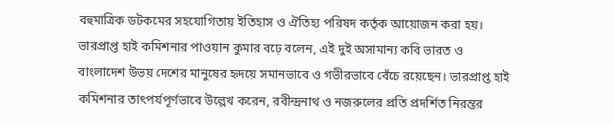বহুমাত্রিক ডটকমের সহযোগিতায় ইতিহাস ও ঐতিহ্য পরিষদ কর্তৃক আয়োজন করা হয়। ভারপ্রাপ্ত হাই কমিশনার পাওয়ান কুমার বঢ়ে বলেন, এই দুই অসামান্য কবি ভারত ও বাংলাদেশ উভয় দেশের মানুষের হৃদয়ে সমানভাবে ও গভীরভাবে বেঁচে রয়েছেন। ভারপ্রাপ্ত হাই কমিশনার তাৎপর্যপূর্ণভাবে উল্লেখ করেন, রবীন্দ্রনাথ ও নজরুলের প্রতি প্রদর্শিত নিরন্তর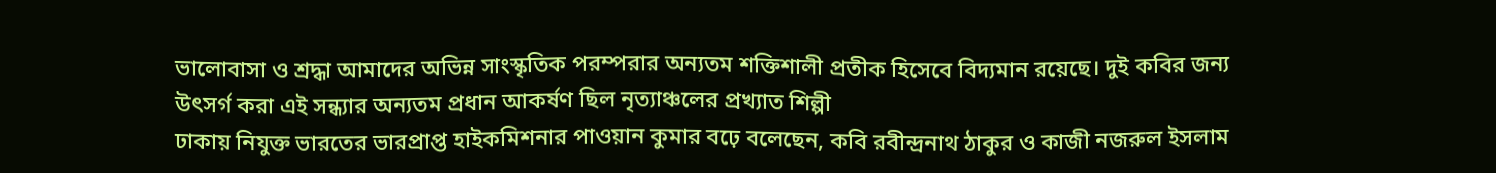ভালোবাসা ও শ্রদ্ধা আমাদের অভিন্ন সাংস্কৃতিক পরম্পরার অন্যতম শক্তিশালী প্রতীক হিসেবে বিদ্যমান রয়েছে। দুই কবির জন্য উৎসর্গ করা এই সন্ধ্যার অন্যতম প্রধান আকর্ষণ ছিল নৃত্যাঞ্চলের প্রখ্যাত শিল্পী
ঢাকায় নিযুক্ত ভারতের ভারপ্রাপ্ত হাইকমিশনার পাওয়ান কুমার বঢ়ে বলেছেন, কবি রবীন্দ্রনাথ ঠাকুর ও কাজী নজরুল ইসলাম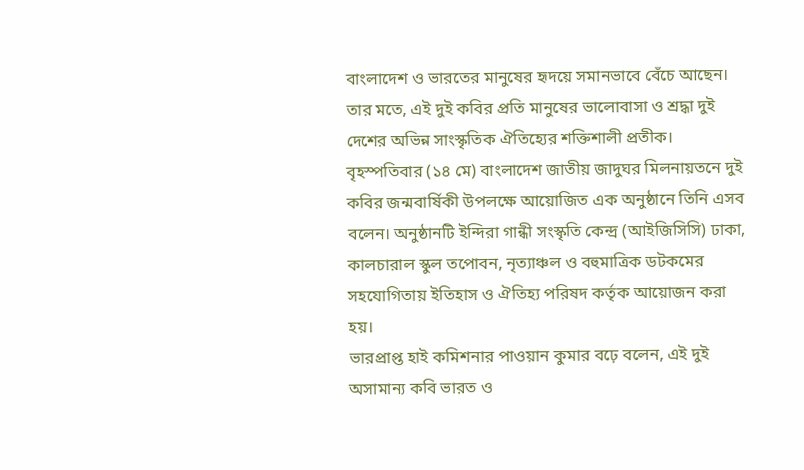বাংলাদেশ ও ভারতের মানুষের হৃদয়ে সমানভাবে বেঁচে আছেন। তার মতে, এই দুই কবির প্রতি মানুষের ভালোবাসা ও শ্রদ্ধা দুই দেশের অভিন্ন সাংস্কৃতিক ঐতিহ্যের শক্তিশালী প্রতীক।
বৃহস্পতিবার (১৪ মে) বাংলাদেশ জাতীয় জাদুঘর মিলনায়তনে দুই কবির জন্মবার্ষিকী উপলক্ষে আয়োজিত এক অনুষ্ঠানে তিনি এসব বলেন। অনুষ্ঠানটি ইন্দিরা গান্ধী সংস্কৃতি কেন্দ্র (আইজিসিসি) ঢাকা, কালচারাল স্কুল তপোবন, নৃত্যাঞ্চল ও বহুমাত্রিক ডটকমের সহযোগিতায় ইতিহাস ও ঐতিহ্য পরিষদ কর্তৃক আয়োজন করা হয়।
ভারপ্রাপ্ত হাই কমিশনার পাওয়ান কুমার বঢ়ে বলেন, এই দুই অসামান্য কবি ভারত ও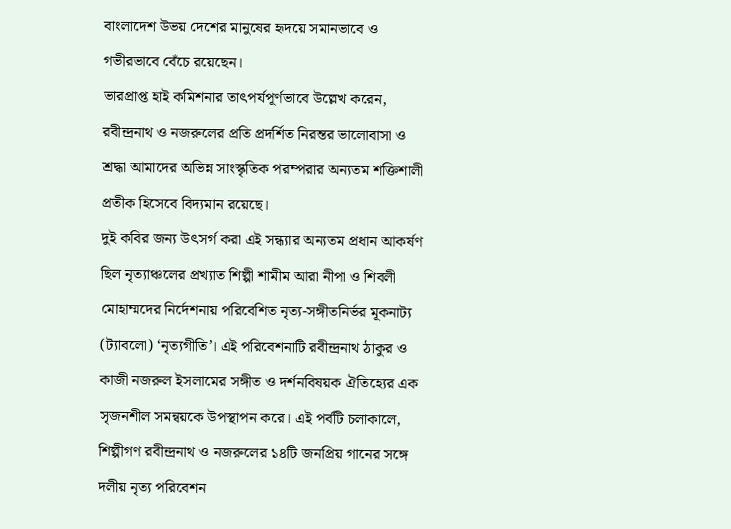বাংলাদেশ উভয় দেশের মানুষের হৃদয়ে সমানভাবে ও গভীরভাবে বেঁচে রয়েছেন।
ভারপ্রাপ্ত হাই কমিশনার তাৎপর্যপূর্ণভাবে উল্লেখ করেন, রবীন্দ্রনাথ ও নজরুলের প্রতি প্রদর্শিত নিরন্তর ভালোবাসা ও শ্রদ্ধা আমাদের অভিন্ন সাংস্কৃতিক পরম্পরার অন্যতম শক্তিশালী প্রতীক হিসেবে বিদ্যমান রয়েছে।
দুই কবির জন্য উৎসর্গ করা এই সন্ধ্যার অন্যতম প্রধান আকর্ষণ ছিল নৃত্যাঞ্চলের প্রখ্যাত শিল্পী শামীম আরা নীপা ও শিবলী মোহাম্মদের নির্দেশনায় পরিবেশিত নৃত্য-সঙ্গীতনির্ভর মূকনাট্য (ট্যাবলো) ‘নৃত্যগীতি’। এই পরিবেশনাটি রবীন্দ্রনাথ ঠাকুর ও কাজী নজরুল ইসলামের সঙ্গীত ও দর্শনবিষয়ক ঐতিহ্যের এক সৃজনশীল সমন্বয়কে উপস্থাপন করে। এই পর্বটি চলাকালে, শিল্পীগণ রবীন্দ্রনাথ ও নজরুলের ১৪টি জনপ্রিয় গানের সঙ্গে দলীয় নৃত্য পরিবেশন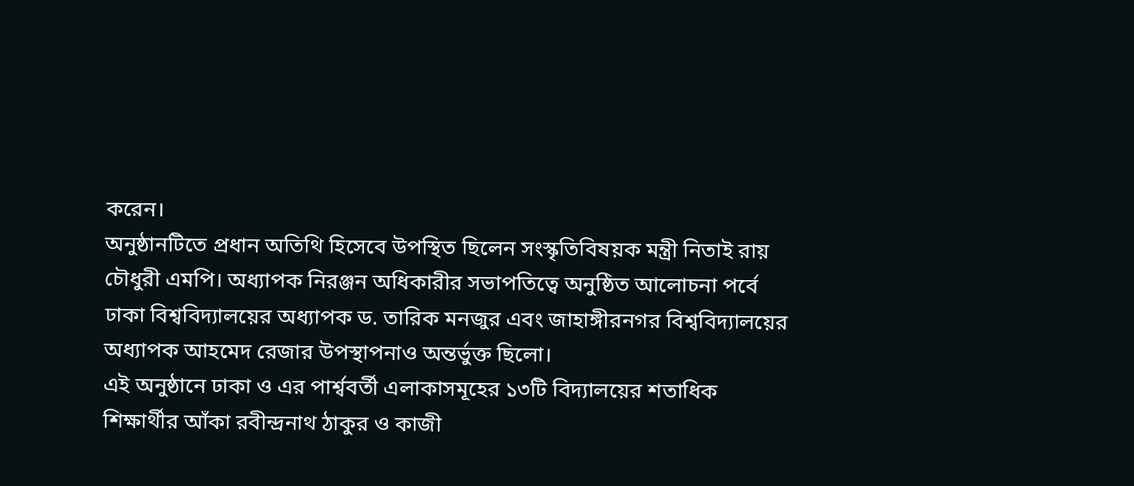করেন।
অনুষ্ঠানটিতে প্রধান অতিথি হিসেবে উপস্থিত ছিলেন সংস্কৃতিবিষয়ক মন্ত্রী নিতাই রায় চৌধুরী এমপি। অধ্যাপক নিরঞ্জন অধিকারীর সভাপতিত্বে অনুষ্ঠিত আলোচনা পর্বে ঢাকা বিশ্ববিদ্যালয়ের অধ্যাপক ড. তারিক মনজুর এবং জাহাঙ্গীরনগর বিশ্ববিদ্যালয়ের অধ্যাপক আহমেদ রেজার উপস্থাপনাও অন্তর্ভুক্ত ছিলো।
এই অনুষ্ঠানে ঢাকা ও এর পার্শ্ববর্তী এলাকাসমূহের ১৩টি বিদ্যালয়ের শতাধিক শিক্ষার্থীর আঁকা রবীন্দ্রনাথ ঠাকুর ও কাজী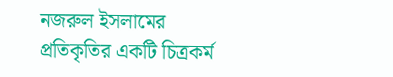নজরুল ইসলামের প্রতিকৃতির একটি চিত্রকর্ম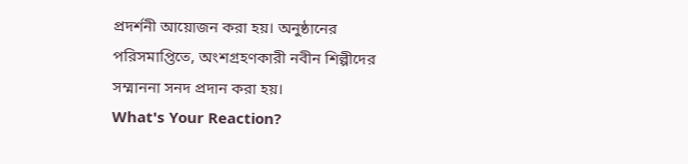প্রদর্শনী আয়োজন করা হয়। অনুষ্ঠানের পরিসমাপ্তিতে, অংশগ্রহণকারী নবীন শিল্পীদের সম্মাননা সনদ প্রদান করা হয়।
What's Your Reaction?